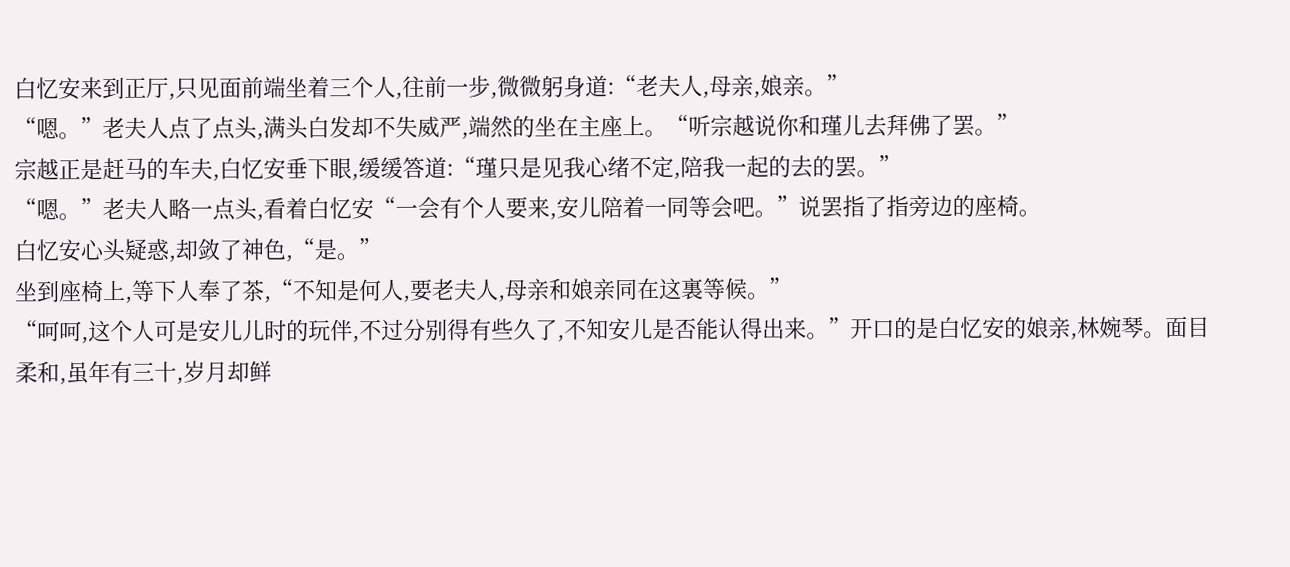白忆安来到正厅,只见面前端坐着三个人,往前一步,微微躬身道:“老夫人,母亲,娘亲。”
“嗯。”老夫人点了点头,满头白发却不失威严,端然的坐在主座上。“听宗越说你和瑾儿去拜佛了罢。”
宗越正是赶马的车夫,白忆安垂下眼,缓缓答道:“瑾只是见我心绪不定,陪我一起的去的罢。”
“嗯。”老夫人略一点头,看着白忆安“一会有个人要来,安儿陪着一同等会吧。”说罢指了指旁边的座椅。
白忆安心头疑惑,却敛了神色,“是。”
坐到座椅上,等下人奉了茶,“不知是何人,要老夫人,母亲和娘亲同在这裏等候。”
“呵呵,这个人可是安儿儿时的玩伴,不过分别得有些久了,不知安儿是否能认得出来。”开口的是白忆安的娘亲,林婉琴。面目柔和,虽年有三十,岁月却鲜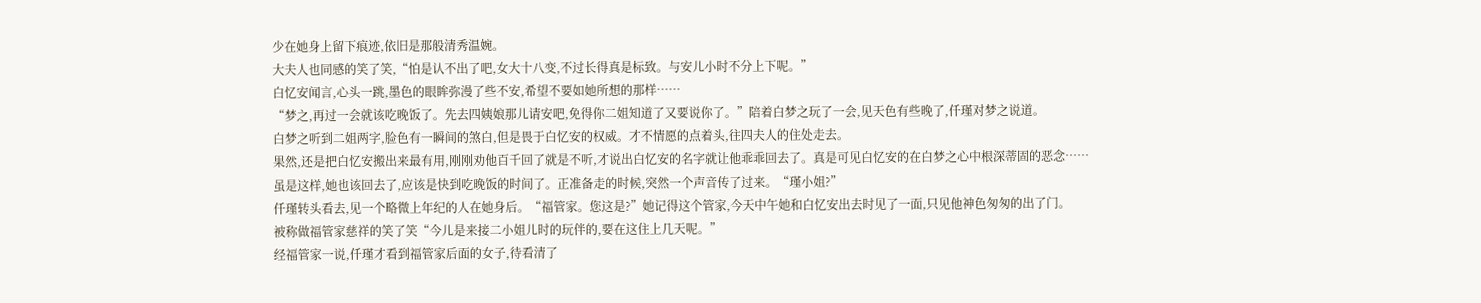少在她身上留下痕迹,依旧是那般清秀温婉。
大夫人也同感的笑了笑,“怕是认不出了吧,女大十八变,不过长得真是标致。与安儿小时不分上下呢。”
白忆安闻言,心头一跳,墨色的眼眸弥漫了些不安,希望不要如她所想的那样……
“梦之,再过一会就该吃晚饭了。先去四姨娘那儿请安吧,免得你二姐知道了又要说你了。”陪着白梦之玩了一会,见天色有些晚了,仟瑾对梦之说道。
白梦之听到二姐两字,脸色有一瞬间的煞白,但是畏于白忆安的权威。才不情愿的点着头,往四夫人的住处走去。
果然,还是把白忆安搬出来最有用,刚刚劝他百千回了就是不听,才说出白忆安的名字就让他乖乖回去了。真是可见白忆安的在白梦之心中根深蒂固的恶念……
虽是这样,她也该回去了,应该是快到吃晚饭的时间了。正准备走的时候,突然一个声音传了过来。“瑾小姐?”
仟瑾转头看去,见一个略微上年纪的人在她身后。“福管家。您这是?”她记得这个管家,今天中午她和白忆安出去时见了一面,只见他神色匆匆的出了门。
被称做福管家慈祥的笑了笑“今儿是来接二小姐儿时的玩伴的,要在这住上几天呢。”
经福管家一说,仟瑾才看到福管家后面的女子,待看清了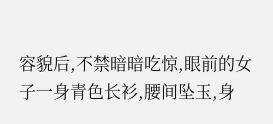容貌后,不禁暗暗吃惊,眼前的女子一身青色长衫,腰间坠玉,身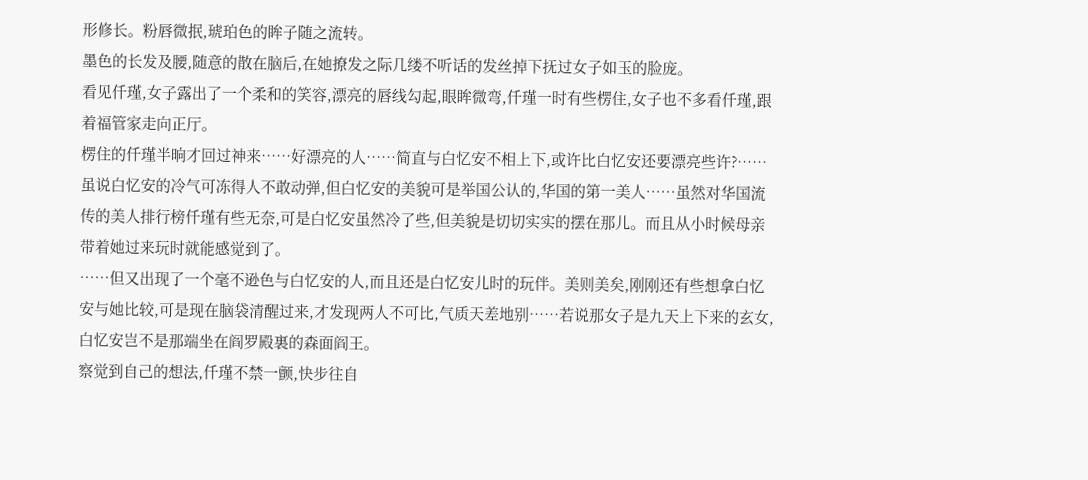形修长。粉唇微抿,琥珀色的眸子随之流转。
墨色的长发及腰,随意的散在脑后,在她撩发之际几缕不听话的发丝掉下抚过女子如玉的脸庞。
看见仟瑾,女子露出了一个柔和的笑容,漂亮的唇线勾起,眼眸微弯,仟瑾一时有些楞住,女子也不多看仟瑾,跟着福管家走向正厅。
楞住的仟瑾半晌才回过神来……好漂亮的人……简直与白忆安不相上下,或许比白忆安还要漂亮些许?……虽说白忆安的冷气可冻得人不敢动弹,但白忆安的美貌可是举国公认的,华国的第一美人……虽然对华国流传的美人排行榜仟瑾有些无奈,可是白忆安虽然冷了些,但美貌是切切实实的摆在那儿。而且从小时候母亲带着她过来玩时就能感觉到了。
……但又出现了一个毫不逊色与白忆安的人,而且还是白忆安儿时的玩伴。美则美矣,刚刚还有些想拿白忆安与她比较,可是现在脑袋清醒过来,才发现两人不可比,气质天差地别……若说那女子是九天上下来的玄女,白忆安岂不是那端坐在阎罗殿裏的森面阎王。
察觉到自己的想法,仟瑾不禁一颤,快步往自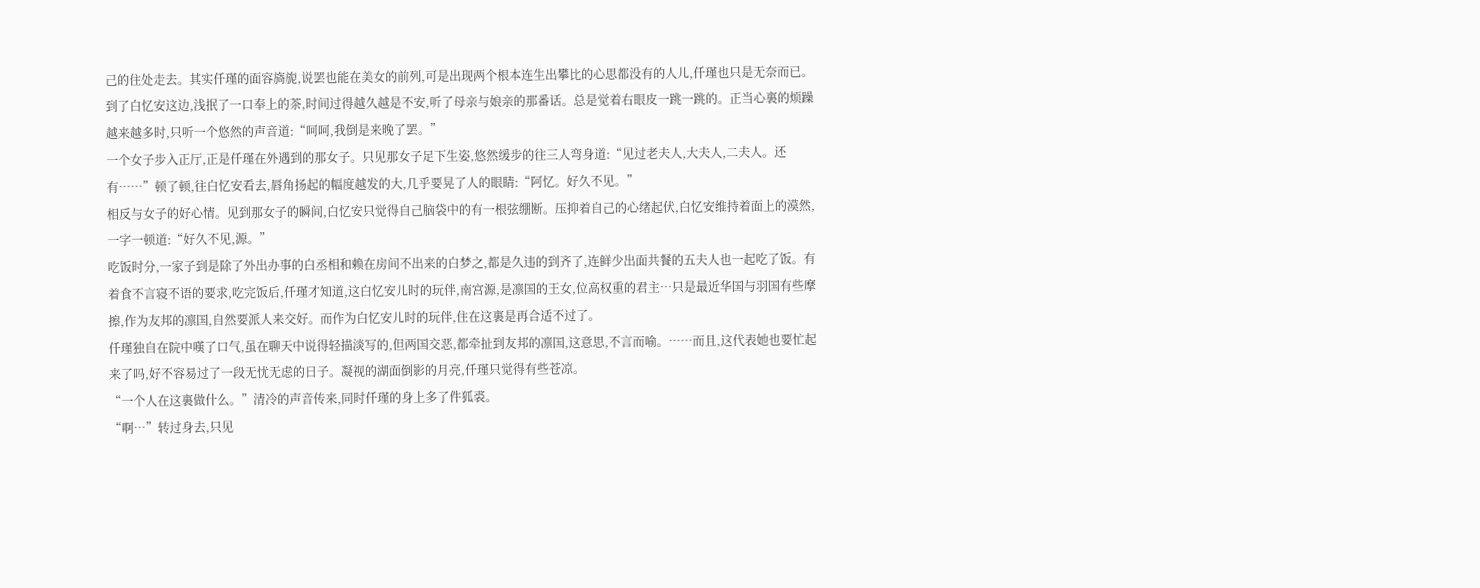己的住处走去。其实仟瑾的面容旖旎,说罢也能在美女的前列,可是出现两个根本连生出攀比的心思都没有的人儿,仟瑾也只是无奈而已。
到了白忆安这边,浅抿了一口奉上的茶,时间过得越久越是不安,听了母亲与娘亲的那番话。总是觉着右眼皮一跳一跳的。正当心裏的烦躁越来越多时,只听一个悠然的声音道:“呵呵,我倒是来晚了罢。”
一个女子步入正厅,正是仟瑾在外遇到的那女子。只见那女子足下生姿,悠然缓步的往三人弯身道:“见过老夫人,大夫人,二夫人。还有……”顿了顿,往白忆安看去,唇角扬起的幅度越发的大,几乎要晃了人的眼睛:“阿忆。好久不见。”
相反与女子的好心情。见到那女子的瞬间,白忆安只觉得自己脑袋中的有一根弦绷断。压抑着自己的心绪起伏,白忆安维持着面上的漠然,一字一顿道:“好久不见,源。”
吃饭时分,一家子到是除了外出办事的白丞相和赖在房间不出来的白梦之,都是久违的到齐了,连鲜少出面共餐的五夫人也一起吃了饭。有着食不言寝不语的要求,吃完饭后,仟瑾才知道,这白忆安儿时的玩伴,南宫源,是凛国的王女,位高权重的君主…只是最近华国与羽国有些摩擦,作为友邦的凛国,自然要派人来交好。而作为白忆安儿时的玩伴,住在这裏是再合适不过了。
仟瑾独自在院中嘆了口气,虽在聊天中说得轻描淡写的,但两国交恶,都牵扯到友邦的凛国,这意思,不言而喻。……而且,这代表她也要忙起来了吗,好不容易过了一段无忧无虑的日子。凝视的湖面倒影的月亮,仟瑾只觉得有些苍凉。
“一个人在这裏做什么。”清冷的声音传来,同时仟瑾的身上多了件狐裘。
“啊…”转过身去,只见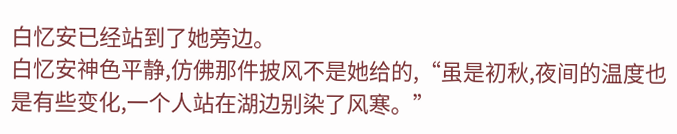白忆安已经站到了她旁边。
白忆安神色平静,仿佛那件披风不是她给的,“虽是初秋,夜间的温度也是有些变化,一个人站在湖边别染了风寒。”